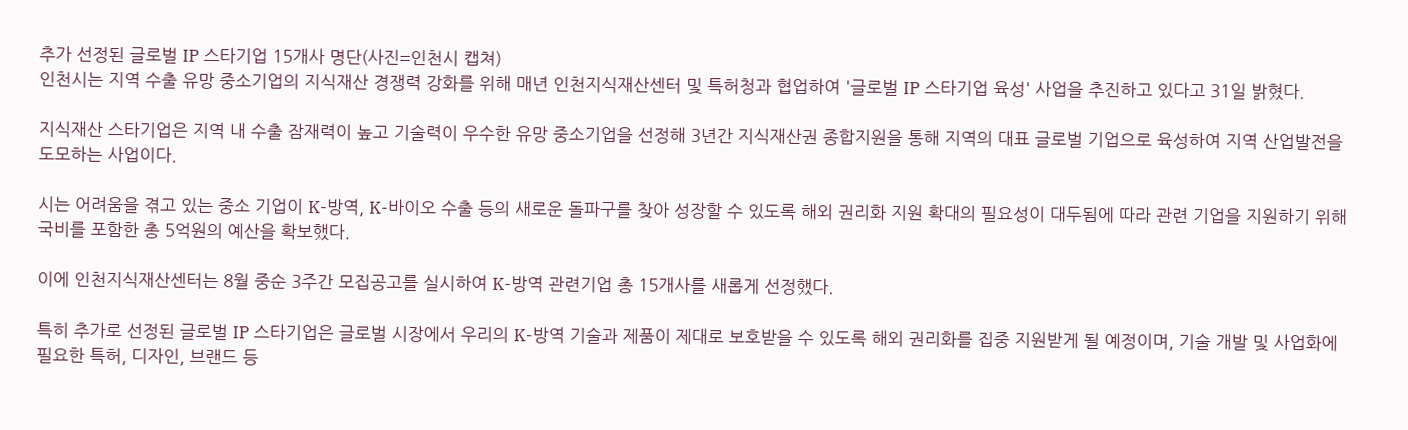추가 선정된 글로벌 IP 스타기업 15개사 명단(사진=인천시 캡쳐)
인천시는 지역 수출 유망 중소기업의 지식재산 경쟁력 강화를 위해 매년 인천지식재산센터 및 특허청과 협업하여 '글로벌 IP 스타기업 육성' 사업을 추진하고 있다고 31일 밝혔다.

지식재산 스타기업은 지역 내 수출 잠재력이 높고 기술력이 우수한 유망 중소기업을 선정해 3년간 지식재산권 종합지원을 통해 지역의 대표 글로벌 기업으로 육성하여 지역 산업발전을 도모하는 사업이다.

시는 어려움을 겪고 있는 중소 기업이 K-방역, K-바이오 수출 등의 새로운 돌파구를 찾아 성장할 수 있도록 해외 권리화 지원 확대의 필요성이 대두됨에 따라 관련 기업을 지원하기 위해 국비를 포함한 총 5억원의 예산을 확보했다.

이에 인천지식재산센터는 8월 중순 3주간 모집공고를 실시하여 K-방역 관련기업 총 15개사를 새롭게 선정했다.

특히 추가로 선정된 글로벌 IP 스타기업은 글로벌 시장에서 우리의 K-방역 기술과 제품이 제대로 보호받을 수 있도록 해외 권리화를 집중 지원받게 될 예정이며, 기술 개발 및 사업화에 필요한 특허, 디자인, 브랜드 등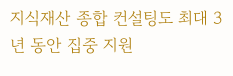지식재산 종합 컨설팅도 최대 3년 동안 집중 지원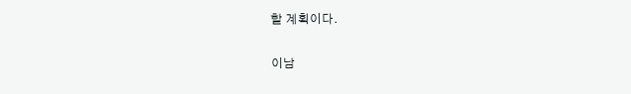할 계획이다.

이남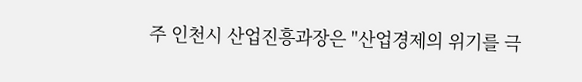주 인천시 산업진흥과장은 "산업경제의 위기를 극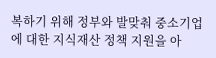복하기 위해 정부와 발맞춰 중소기업에 대한 지식재산 정책 지원을 아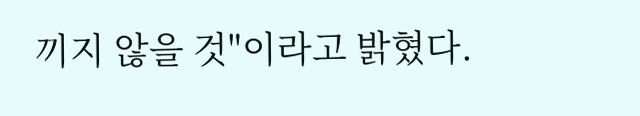끼지 않을 것"이라고 밝혔다.